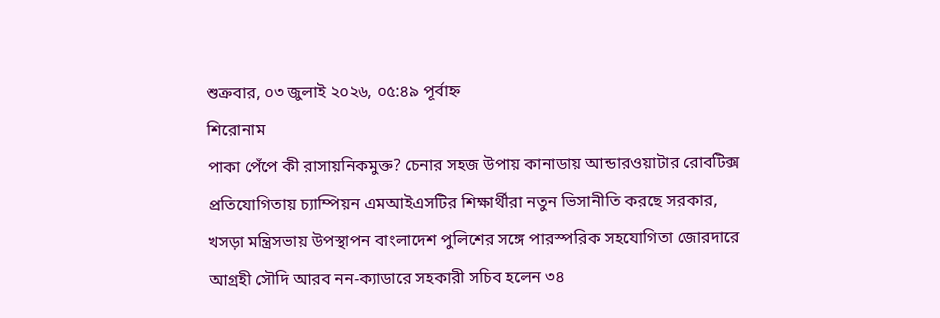শুক্রবার, ০৩ জুলাই ২০২৬, ০৫:৪৯ পূর্বাহ্ন
শিরোনাম
পাকা পেঁপে কী রাসায়নিকমুক্ত? চেনার সহজ উপায় কানাডায় আন্ডারওয়াটার রোবটিক্স প্রতিযোগিতায় চ্যাম্পিয়ন এমআইএসটির শিক্ষার্থীরা নতুন ভিসানীতি করছে সরকার, খসড়া মন্ত্রিসভায় উপস্থাপন বাংলাদেশ পুলিশের সঙ্গে পারস্পরিক সহযোগিতা জোরদারে আগ্রহী সৌদি আরব নন-ক্যাডারে সহকারী সচিব হলেন ৩৪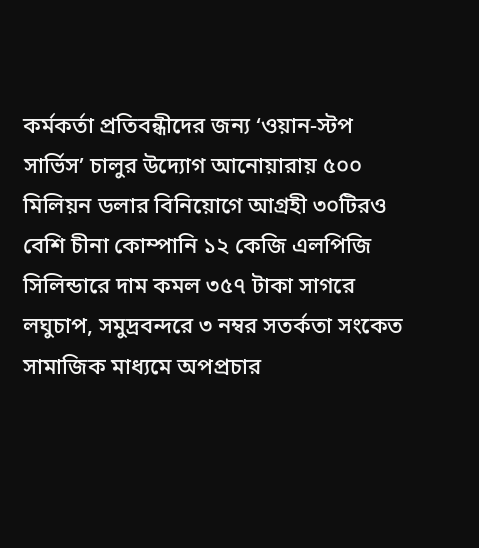কর্মকর্তা প্রতিবন্ধীদের জন্য ‘ওয়ান-স্টপ সার্ভিস’ চালুর উদ্যোগ আনোয়ারায় ৫০০ মিলিয়ন ডলার বিনিয়োগে আগ্রহী ৩০টিরও বেশি চীনা কোম্পানি ১২ কেজি এলপিজি সিলিন্ডারে দাম কমল ৩৫৭ টাকা সাগরে লঘুচাপ, সমুদ্রবন্দরে ৩ নম্বর সতর্কতা সংকেত সামাজিক মাধ্যমে অপপ্রচার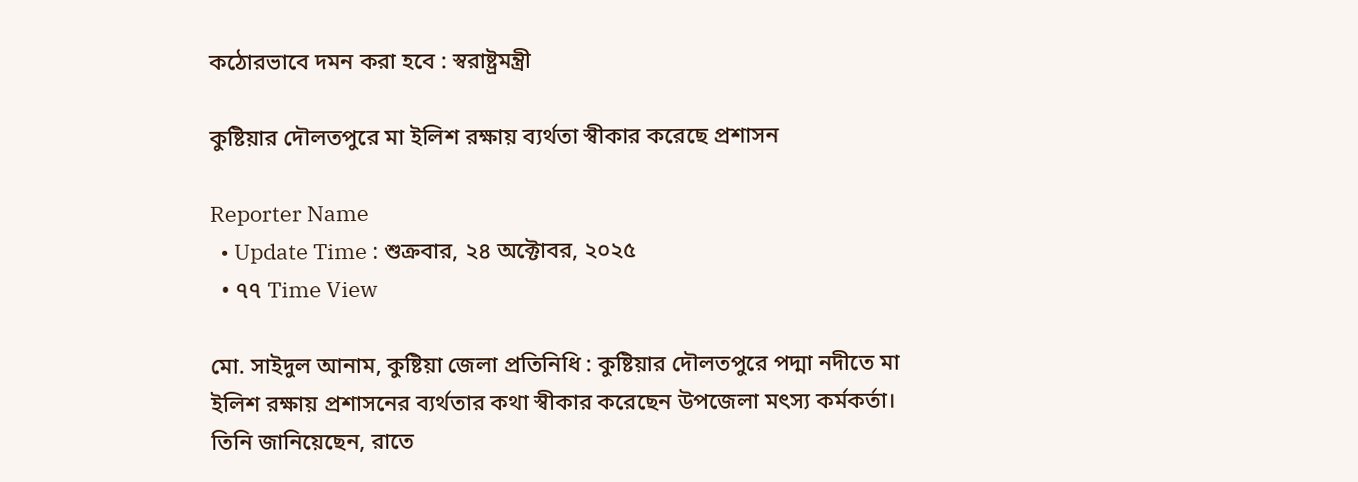কঠোরভাবে দমন করা হবে : স্বরাষ্ট্রমন্ত্রী

কুষ্টিয়ার দৌলতপুরে মা ইলিশ রক্ষায় ব্যর্থতা স্বীকার করেছে প্রশাসন

Reporter Name
  • Update Time : শুক্রবার, ২৪ অক্টোবর, ২০২৫
  • ৭৭ Time View

মো. সাইদুল আনাম, কুষ্টিয়া জেলা প্রতিনিধি : কুষ্টিয়ার দৌলতপুরে পদ্মা নদীতে মা ইলিশ রক্ষায় প্রশাসনের ব্যর্থতার কথা স্বীকার করেছেন উপজেলা মৎস্য কর্মকর্তা। তিনি জানিয়েছেন, রাতে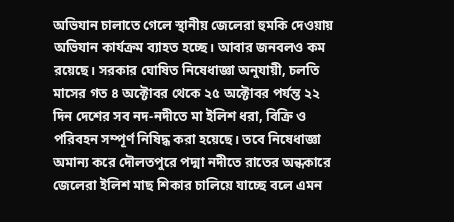অভিযান চালাতে গেলে স্থানীয় জেলেরা হুমকি দেওয়ায় অভিযান কার্যক্রম ব্যাহত হচ্ছে। আবার জনবলও কম রয়েছে। সরকার ঘোষিত নিষেধাজ্ঞা অনুযায়ী, চলতি মাসের গত ৪ অক্টোবর থেকে ২৫ অক্টোবর পর্যন্ত ২২ দিন দেশের সব নদ-নদীতে মা ইলিশ ধরা, বিক্রি ও পরিবহন সম্পূর্ণ নিষিদ্ধ করা হয়েছে। তবে নিষেধাজ্ঞা অমান্য করে দৌলতপুরে পদ্মা নদীতে রাতের অন্ধকারে জেলেরা ইলিশ মাছ শিকার চালিয়ে যাচ্ছে বলে এমন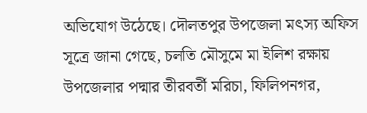অভিযোগ উঠেছে। দৌলতপুর উপজেলা মৎস্য অফিস সূত্রে জানা গেছে, চলতি মৌসুমে মা ইলিশ রক্ষায় উপজেলার পদ্মার তীরবর্তী মরিচা, ফিলিপনগর,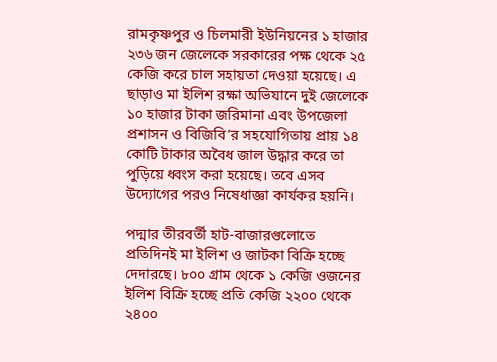রামকৃষ্ণপুর ও চিলমারী ইউনিয়নের ১ হাজার ২৩৬ জন জেলেকে সরকারের পক্ষ থেকে ২৫ কেজি করে চাল সহায়তা দেওয়া হয়েছে। এ ছাড়াও মা ইলিশ রক্ষা অভিযানে দুই জেলেকে ১০ হাজার টাকা জরিমানা এবং উপজেলা প্রশাসন ও বিজিবি’র সহযোগিতায় প্রায় ১৪ কোটি টাকার অবৈধ জাল উদ্ধার করে তা পুড়িয়ে ধ্বংস করা হয়েছে। তবে এসব উদ্যোগের পরও নিষেধাজ্ঞা কার্যকর হয়নি।

পদ্মার তীরবর্তী হাট-বাজারগুলোতে প্রতিদিনই মা ইলিশ ও জাটকা বিক্রি হচ্ছে দেদারছে। ৮০০ গ্রাম থেকে ১ কেজি ওজনের ইলিশ বিক্রি হচ্ছে প্রতি কেজি ২২০০ থেকে ২৪০০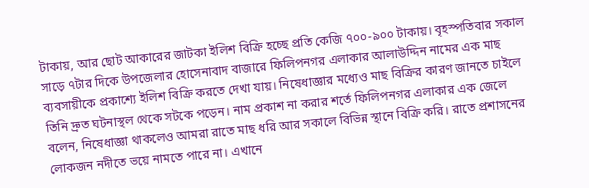টাকায়, আর ছোট আকারের জাটকা ইলিশ বিক্রি হচ্ছে প্রতি কেজি ৭০০-৯০০ টাকায়। বৃহস্পতিবার সকাল সাড়ে ৭টার দিকে উপজেলার হোসেনাবাদ বাজারে ফিলিপনগর এলাকার আলাউদ্দিন নামের এক মাছ ব্যবসায়ীকে প্রকাশ্যে ইলিশ বিক্রি করতে দেখা যায়। নিষেধাজ্ঞার মধ্যেও মাছ বিক্রির কারণ জানতে চাইলে তিনি দ্রুত ঘটনাস্থল থেকে সটকে পড়েন। নাম প্রকাশ না করার শর্তে ফিলিপনগর এলাকার এক জেলে বলেন, নিষেধাজ্ঞা থাকলেও আমরা রাতে মাছ ধরি আর সকালে বিভিন্ন স্থানে বিক্রি করি। রাতে প্রশাসনের লোকজন নদীতে ভয়ে নামতে পারে না। এখানে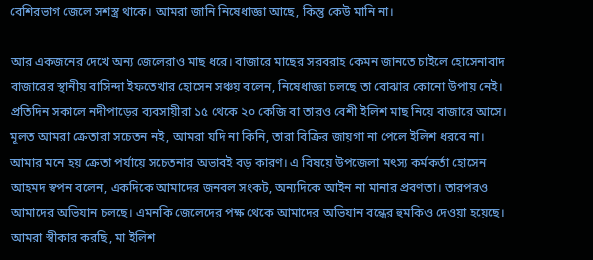বেশিরভাগ জেলে সশস্ত্র থাকে। আমরা জানি নিষেধাজ্ঞা আছে, কিন্তু কেউ মানি না।

আর একজনের দেখে অন্য জেলেরাও মাছ ধরে। বাজারে মাছের সরবরাহ কেমন জানতে চাইলে হোসেনাবাদ বাজারের স্থানীয় বাসিন্দা ইফতেখার হোসেন সঞ্চয় বলেন, নিষেধাজ্ঞা চলছে তা বোঝার কোনো উপায় নেই। প্রতিদিন সকালে নদীপাড়ের ব্যবসায়ীরা ১৫ থেকে ২০ কেজি বা তারও বেশী ইলিশ মাছ নিয়ে বাজারে আসে। মূলত আমরা ক্রেতারা সচেতন নই, আমরা যদি না কিনি, তারা বিক্রির জায়গা না পেলে ইলিশ ধরবে না। আমার মনে হয় ক্রেতা পর্যায়ে সচেতনার অভাবই বড় কারণ। এ বিষয়ে উপজেলা মৎস্য কর্মকর্তা হোসেন আহমদ স্বপন বলেন, একদিকে আমাদের জনবল সংকট, অন্যদিকে আইন না মানার প্রবণতা। তারপরও আমাদের অভিযান চলছে। এমনকি জেলেদের পক্ষ থেকে আমাদের অভিযান বন্ধের হুমকিও দেওয়া হয়েছে। আমরা স্বীকার করছি, মা ইলিশ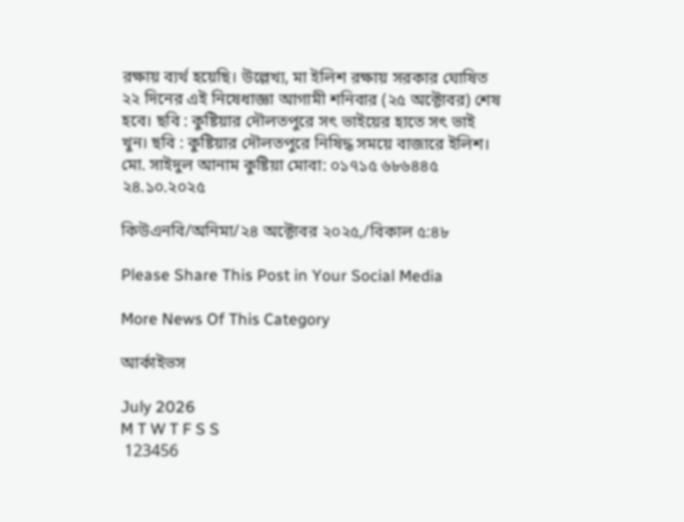রক্ষায় ব্যর্থ হয়েছি। উল্লেখ্য, মা ইলিশ রক্ষায় সরকার ঘোষিত ২২ দিনের এই নিষেধাজ্ঞা আগামী শনিবার (২৫ অক্টোবর) শেষ হবে। ছবি : কুষ্টিয়ার দৌলতপুরে সৎ ভাইয়ের হাতে সৎ ভাই খুন। ছবি : কুষ্টিয়ার দৌলতপুরে নিষিদ্ধ সময়ে বাজারে ইলিশ। মো. সাইদুল আনাম কুষ্টিয়া মোবা: ০১৭১৫ ৬৮৬৪৪৫ ২৪.১০.২০২৫

কিউএনবি/অনিমা/২৪ অক্টোবর ২০২৫,/বিকাল ৫:৪৮

Please Share This Post in Your Social Media

More News Of This Category

আর্কাইভস

July 2026
M T W T F S S
 123456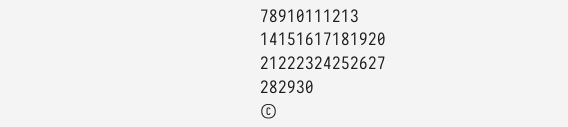78910111213
14151617181920
21222324252627
282930
©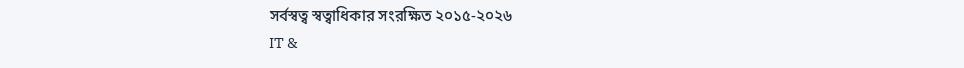সর্বস্বত্ব স্বত্বাধিকার সংরক্ষিত ২০১৫-২০২৬
IT &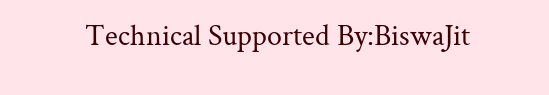Technical Supported By:BiswaJit